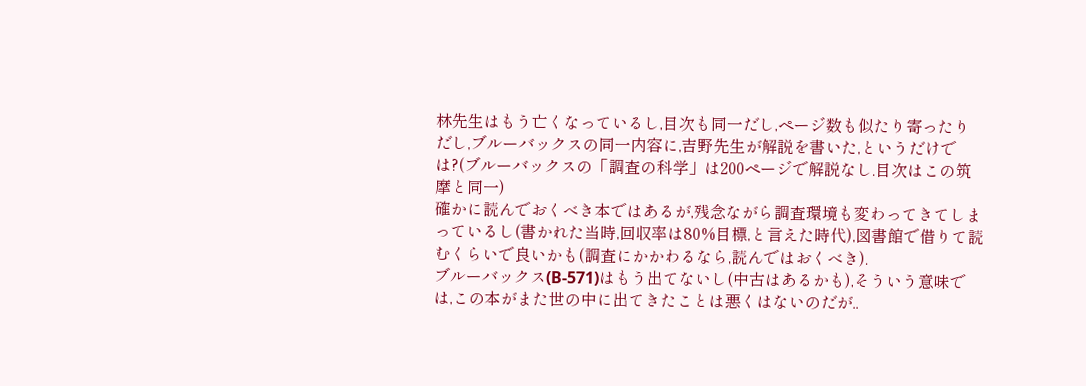林先生はもう亡くなっているし,目次も同一だし,ページ数も似たり寄ったりだし,ブルーバックスの同一内容に,吉野先生が解説を書いた,というだけでは?(ブルーバックスの「調査の科学」は200ページで解説なし.目次はこの筑摩と同一)
確かに読んでおくべき本ではあるが,残念ながら調査環境も変わってきてしまっているし(書かれた当時,回収率は80%目標,と言えた時代),図書館で借りて読むくらいで良いかも(調査にかかわるなら,読んではおくべき).
ブルーバックス(B-571)はもう出てないし(中古はあるかも),そういう意味では,この本がまた世の中に出てきたことは悪くはないのだが..